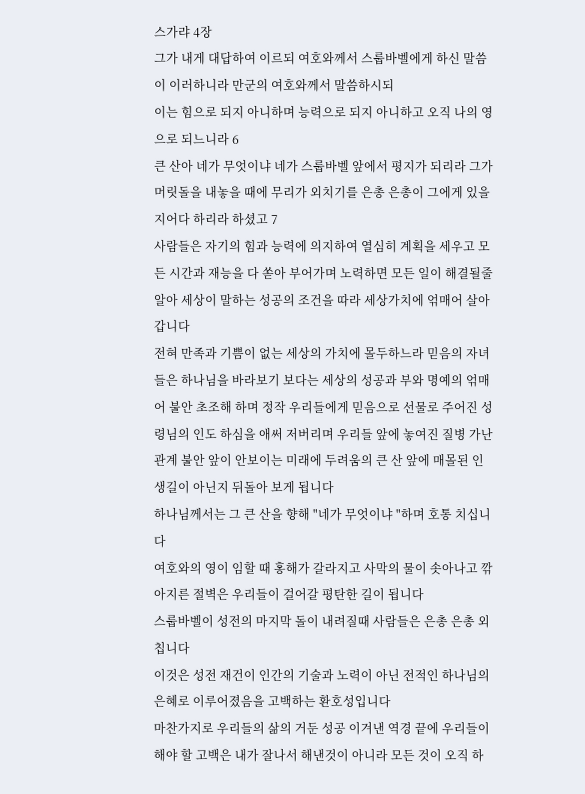스가랴 4장
그가 내게 대답하여 이르되 여호와께서 스룹바벨에게 하신 말씀이 이러하니라 만군의 여호와께서 말씀하시되
이는 힘으로 되지 아니하며 능력으로 되지 아니하고 오직 나의 영으로 되느니라 6
큰 산아 네가 무엇이냐 네가 스룹바벨 앞에서 평지가 되리라 그가 머릿돌을 내놓을 때에 무리가 외치기를 은총 은총이 그에게 있을지어다 하리라 하셨고 7
사람들은 자기의 힘과 능력에 의지하여 열심히 계획을 세우고 모든 시간과 재능을 다 쏟아 부어가며 노력하면 모든 일이 해결될줄 알아 세상이 말하는 성공의 조건을 따라 세상가치에 얶매어 살아갑니다
전혀 만족과 기쁨이 없는 세상의 가치에 몰두하느라 믿음의 자녀들은 하나님을 바라보기 보다는 세상의 성공과 부와 명예의 얶매어 불안 초조해 하며 정작 우리들에게 믿음으로 선물로 주어진 성령님의 인도 하심을 애써 저버리며 우리들 앞에 놓여진 질병 가난 관계 불안 앞이 안보이는 미래에 두려움의 큰 산 앞에 매몰된 인생길이 아닌지 뒤돌아 보게 됩니다
하나님께서는 그 큰 산을 향해 "네가 무엇이냐 "하며 호통 치십니다
여호와의 영이 임할 때 홍해가 갈라지고 사막의 물이 솟아나고 깎아지른 절벽은 우리들이 걸어갈 평탄한 길이 됩니다
스룹바벨이 성전의 마지막 돌이 내려질때 사람들은 은총 은총 외칩니다
이것은 성전 재건이 인간의 기술과 노력이 아닌 전적인 하나님의 은혜로 이루어졌음을 고백하는 환호성입니다
마찬가지로 우리들의 삶의 거둔 성공 이겨낸 역경 끝에 우리들이 해야 할 고백은 내가 잘나서 해낸것이 아니라 모든 것이 오직 하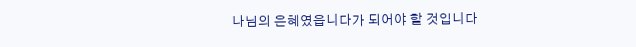나님의 은혜였읍니다가 되어야 할 것입니다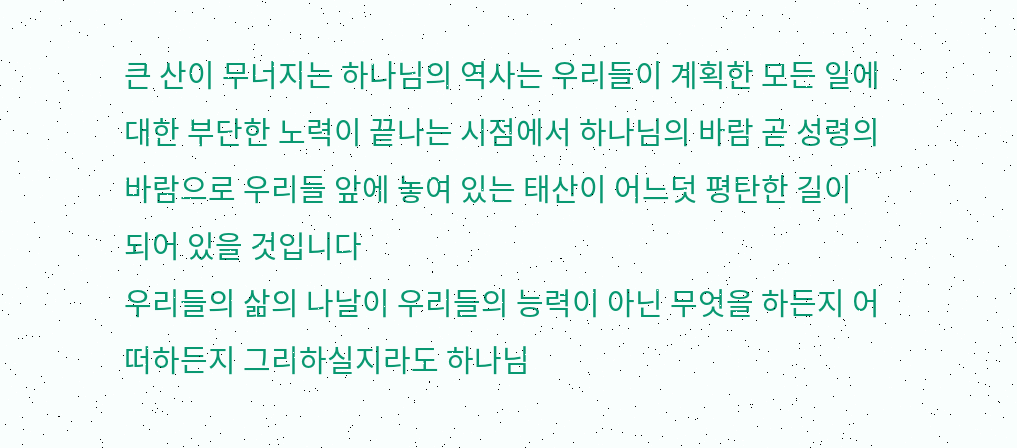큰 산이 무너지는 하나님의 역사는 우리들이 계획한 모든 일에 대한 부단한 노력이 끝나는 시점에서 하나님의 바람 곧 성령의 바람으로 우리들 앞에 놓여 있는 태산이 어느덧 평탄한 길이 되어 있을 것입니다
우리들의 삶의 나날이 우리들의 능력이 아닌 무엇을 하든지 어떠하든지 그리하실지라도 하나님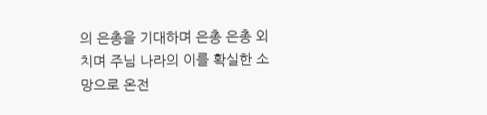의 은총을 기대하며 은총 은총 외치며 주님 나라의 이를 확실한 소망으로 온전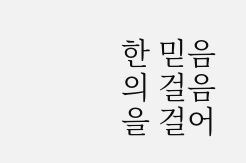한 믿음의 걸음을 걸어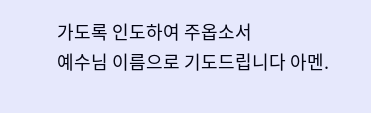가도록 인도하여 주옵소서
예수님 이름으로 기도드립니다 아멘.